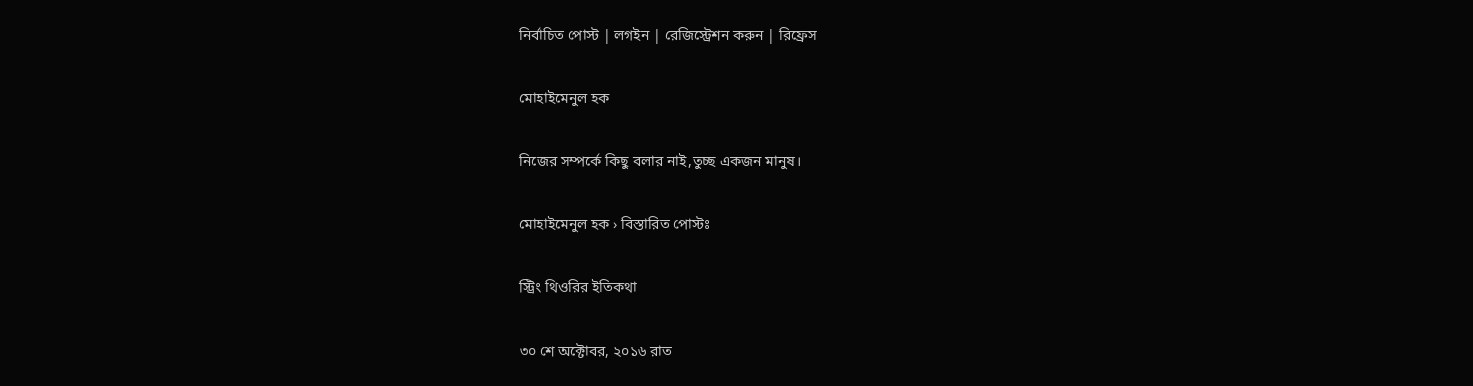নির্বাচিত পোস্ট | লগইন | রেজিস্ট্রেশন করুন | রিফ্রেস

মোহাইমেনুল হক

নিজের সম্পর্কে কিছু বলার নাই,তুচ্ছ একজন মানুষ।

মোহাইমেনুল হক › বিস্তারিত পোস্টঃ

স্ট্রিং থিওরির ইতিকথা

৩০ শে অক্টোবর, ২০১৬ রাত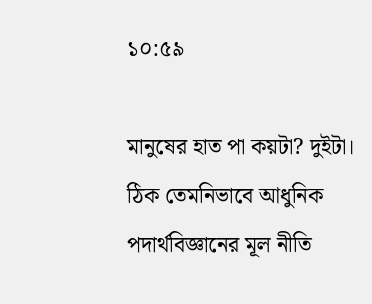১০:৫৯

মানুষের হাত পা কয়টা? দুইটা।
ঠিক তেমনিভাবে আধুনিক
পদার্থবিজ্ঞানের মূল নীতি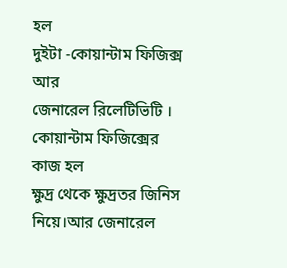হল
দুইটা -কোয়ান্টাম ফিজিক্স আর
জেনারেল রিলেটিভিটি ।
কোয়ান্টাম ফিজিক্সের কাজ হল
ক্ষুদ্র থেকে ক্ষুদ্রতর জিনিস
নিয়ে।আর জেনারেল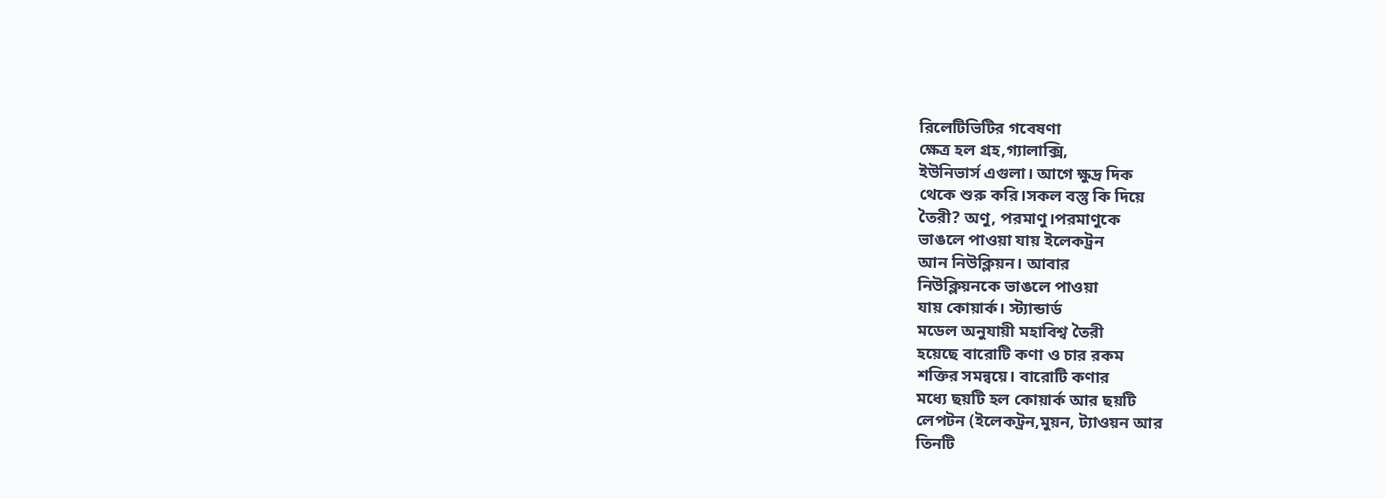রিলেটিভিটির গবেষণা
ক্ষেত্র হল গ্রহ,গ্যালাক্সি,
ইউনিভার্স এগুলা। আগে ক্ষুদ্র দিক
থেকে শুরু করি।সকল বস্তু কি দিয়ে
তৈরী? অণু, পরমাণু।পরমাণুকে
ভাঙলে পাওয়া যায় ইলেকট্রন
আন নিউক্লিয়ন। আবার
নিউক্লিয়নকে ভাঙলে পাওয়া
যায় কোয়ার্ক। স্ট্যান্ডার্ড
মডেল অনুযায়ী মহাবিশ্ব তৈরী
হয়েছে বারোটি কণা ও চার রকম
শক্তির সমন্বয়ে। বারোটি কণার
মধ্যে ছয়টি হল কোয়ার্ক আর ছয়টি
লেপটন (ইলেকট্রন,মুয়ন, ট্যাওয়ন আর
তিনটি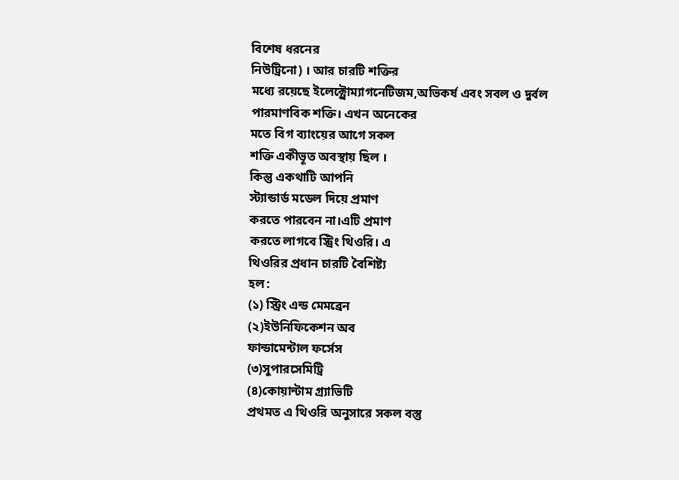বিশেষ ধরনের
নিউট্রিনো) । আর চারটি শক্তির
মধ্যে রয়েছে ইলেক্ট্রোম্যাগনেটিজম,অভিকর্ষ এবং সবল ও দুর্বল
পারমাণবিক শক্তি। এখন অনেকের
মতে বিগ ব্যাংয়ের আগে সকল
শক্তি একীভূত অবস্থায় ছিল ।
কিন্তু একথাটি আপনি
স্ট্যান্ডার্ড মডেল দিয়ে প্রমাণ
করতে পারবেন না।এটি প্রমাণ
করতে লাগবে স্ট্রিং থিওরি। এ
থিওরির প্রধান চারটি বৈশিষ্ট্য
হল:
(১) স্ট্রিং এন্ড মেমব্রেন
(২)ইউনিফিকেশন অব
ফান্ডামেন্টাল ফর্সেস
(৩)সুপারসেমিট্রি
(৪)কোয়ান্টাম গ্র্যাভিটি
প্রথমত এ থিওরি অনুসারে সকল বস্তু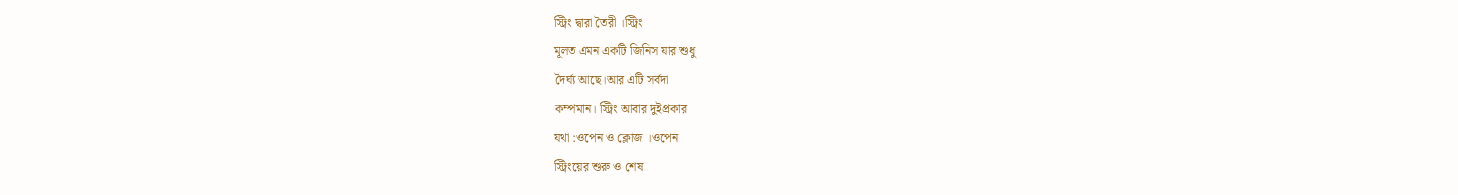স্ট্রিং দ্বারা তৈরী ।স্ট্রিং
মূলত এমন একটি জিনিস যার শুধু
দৈর্ঘ্য আছে।আর এটি সর্বদা
কম্পমান। স্ট্রিং আবার দুইপ্রকার
যথা :ওপেন ও ক্লোজ ।ওপেন
স্ট্রিংয়ের শুরু ও শেষ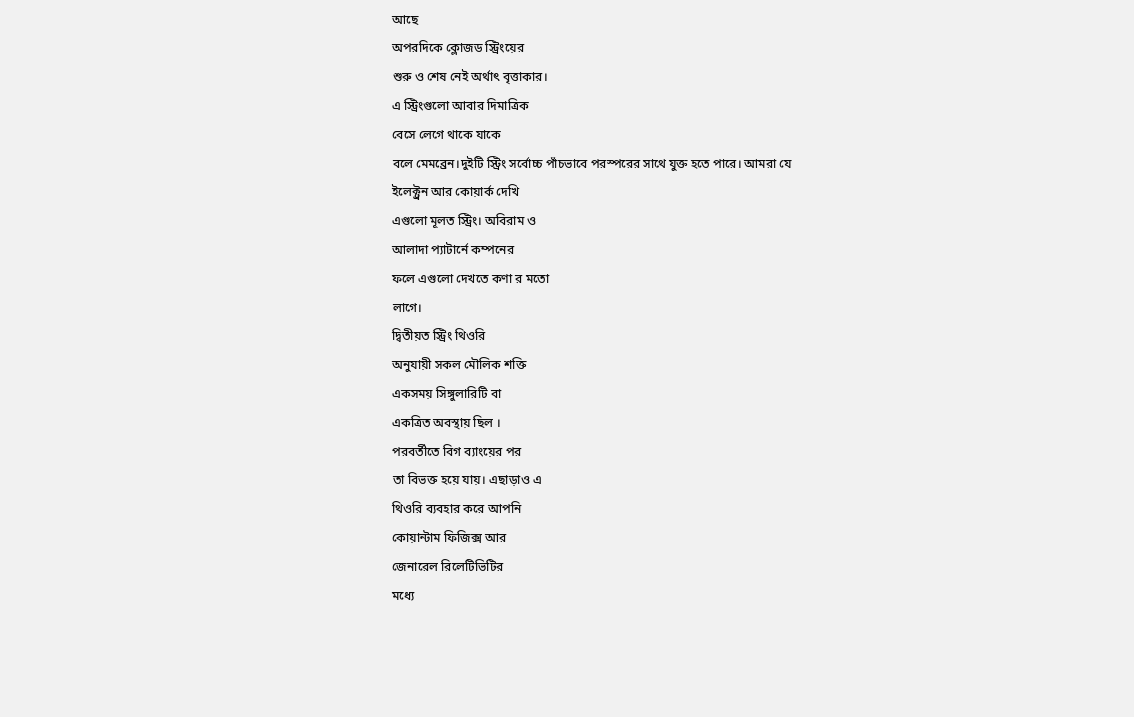আছে
অপরদিকে ক্লোজড স্ট্রিংয়ের
শুরু ও শেষ নেই অর্থাৎ বৃত্তাকার।
এ স্ট্রিংগুলো আবার দিমাত্রিক
বেসে লেগে থাকে যাকে
বলে মেমব্রেন।দুইটি স্ট্রিং সর্বোচ্চ পাঁচভাবে পরস্পরের সাথে যুক্ত হতে পারে। আমরা যে
ইলেক্ট্রন আর কোয়ার্ক দেখি
এগুলো মূলত স্ট্রিং। অবিরাম ও
আলাদা প্যাটার্নে কম্পনের
ফলে এগুলো দেখতে কণা র মতো
লাগে।
দ্বিতীয়ত স্ট্রিং থিওরি
অনুযায়ী সকল মৌলিক শক্তি
একসময় সিঙ্গুলারিটি বা
একত্রিত অবস্থায় ছিল ।
পরবর্তীতে বিগ ব্যাংয়ের পর
তা বিভক্ত হয়ে যায়। এছাড়াও এ
থিওরি ব্যবহার করে আপনি
কোয়ান্টাম ফিজিক্স আর
জেনারেল রিলেটিভিটির
মধ্যে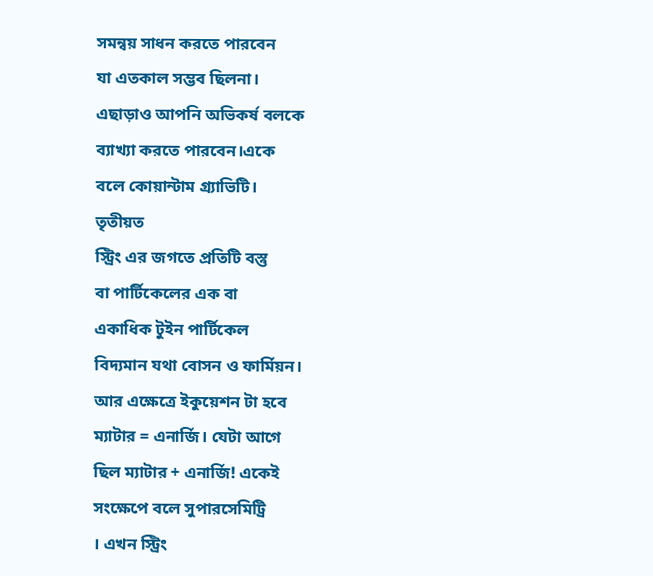সমন্বয় সাধন করতে পারবেন
যা এতকাল সম্ভব ছিলনা।
এছাড়াও আপনি অভিকর্ষ বলকে
ব্যাখ্যা করতে পারবেন।একে
বলে কোয়ান্টাম গ্র্যাভিটি।
তৃতীয়ত
স্ট্রিং এর জগতে প্রতিটি বস্তু
বা পার্টিকেলের এক বা
একাধিক টুইন পার্টিকেল
বিদ্যমান যথা বোসন ও ফার্মিয়ন।
আর এক্ষেত্রে ইকুয়েশন টা হবে
ম্যাটার = এনার্জি। যেটা আগে
ছিল ম্যাটার + এনার্জি! একেই
সংক্ষেপে বলে সুপারসেমিট্রি
। এখন স্ট্রিং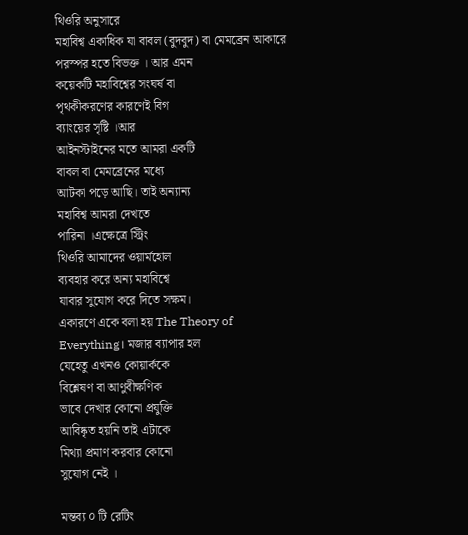থিওরি অনুসারে
মহাবিশ্ব একাধিক যা বাবল (বুদবুদ) বা মেমব্রেন আকারে পরস্পর হতে বিভক্ত । আর এমন
কয়েকটি মহাবিশ্বের সংঘর্ষ বা
পৃথকীকরণের কারণেই বিগ
ব্যাংয়ের সৃষ্টি ।আর
আইনস্টাইনের মতে আমরা একটি
বাবল বা মেমব্রেনের মধ্যে
আটকা পড়ে আছি। তাই অন্যান্য
মহাবিশ্ব আমরা দেখতে
পারিনা ।এক্ষেত্রে স্ট্রিং
থিওরি আমাদের ওয়ার্মহোল
ব্যবহার করে অন্য মহাবিশ্বে
যাবার সুযোগ করে দিতে সক্ষম।
একারণে একে বলা হয় The Theory of
Everything। মজার ব্যাপার হল
যেহেতু এখনও কোয়ার্ককে
বিশ্লেষণ বা আণুবীক্ষণিক
ভাবে দেখার কোনো প্রযুক্তি
আবিষ্কৃত হয়নি তাই এটাকে
মিথ্যা প্রমাণ করবার কোনো
সুযোগ নেই ।

মন্তব্য ০ টি রেটিং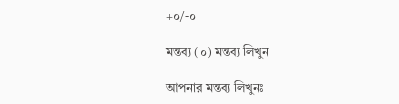+০/-০

মন্তব্য (০) মন্তব্য লিখুন

আপনার মন্তব্য লিখুনঃ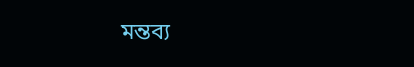মন্তব্য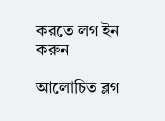করতে লগ ইন করুন

আলোচিত ব্লগ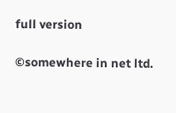full version

©somewhere in net ltd.